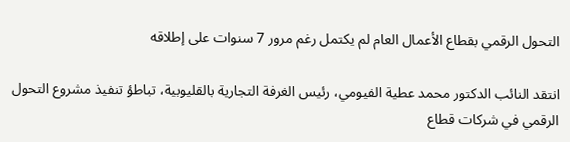التحول الرقمي بقطاع الأعمال العام لم يكتمل رغم مرور 7 سنوات على إطلاقه

انتقد النائب الدكتور محمد عطية الفيومي، رئيس الغرفة التجارية بالقليوبية، تباطؤ تنفيذ مشروع التحول الرقمي في شركات قطاع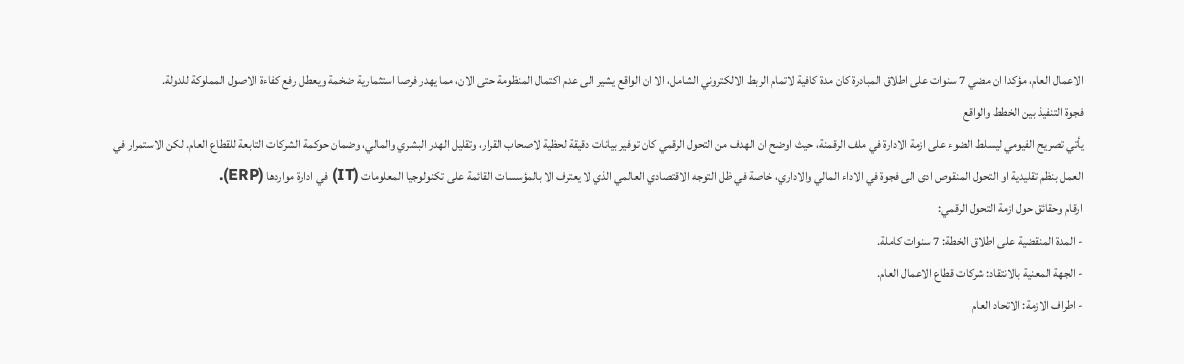الاعمال العام، مؤكدا ان مضي 7 سنوات على اطلاق المبادرة كان مدة كافية لاتمام الربط الالكتروني الشامل، الا ان الواقع يشير الى عدم اكتمال المنظومة حتى الان، مما يهدر فرصا استثمارية ضخمة ويعطل رفع كفاءة الاصول المملوكة للدولة.
فجوة التنفيذ بين الخطط والواقع
يأتي تصريح الفيومي ليسلط الضوء على ازمة الادارة في ملف الرقمنة، حيث اوضح ان الهدف من التحول الرقمي كان توفير بيانات دقيقة لحظية لاصحاب القرار، وتقليل الهدر البشري والمالي، وضمان حوكمة الشركات التابعة للقطاع العام. لكن الاستمرار في العمل بنظم تقليدية او التحول المنقوص ادى الى فجوة في الاداء المالي والاداري، خاصة في ظل التوجه الاقتصادي العالمي الذي لا يعترف الا بالمؤسسات القائمة على تكنولوجيا المعلومات (IT) في ادارة مواردها (ERP).
ارقام وحقائق حول ازمة التحول الرقمي:
- المدة المنقضية على اطلاق الخطة: 7 سنوات كاملة.
- الجهة المعنية بالانتقاد: شركات قطاع الاعمال العام.
- اطراف الازمة: الاتحاد العام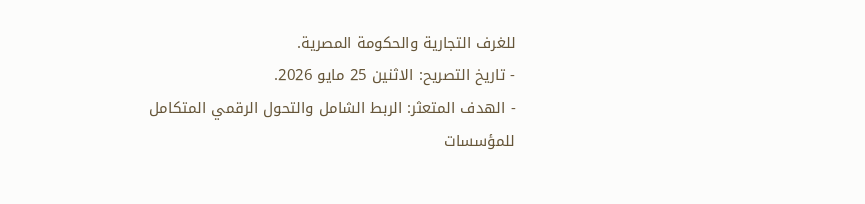للغرف التجارية والحكومة المصرية.
- تاريخ التصريح: الاثنين 25 مايو 2026.
- الهدف المتعثر: الربط الشامل والتحول الرقمي المتكامل للمؤسسات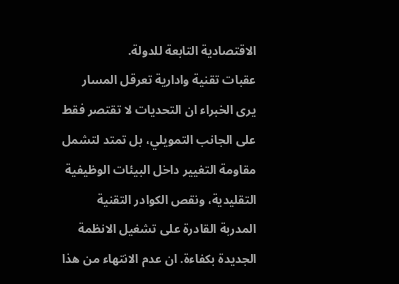الاقتصادية التابعة للدولة.
عقبات تقنية وادارية تعرقل المسار
يرى الخبراء ان التحديات لا تقتصر فقط على الجانب التمويلي، بل تمتد لتشمل مقاومة التغيير داخل البيئات الوظيفية التقليدية، ونقص الكوادر التقنية المدربة القادرة على تشغيل الانظمة الجديدة بكفاءة. ان عدم الانتهاء من هذا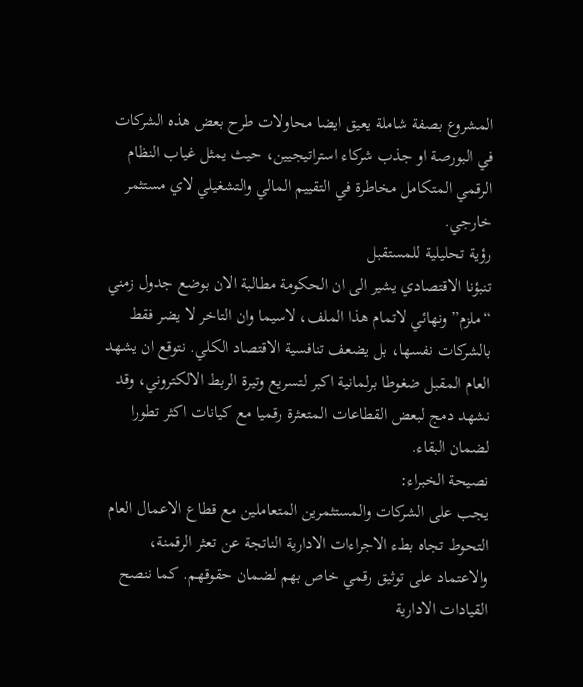المشروع بصفة شاملة يعيق ايضا محاولات طرح بعض هذه الشركات في البورصة او جذب شركاء استراتيجيين، حيث يمثل غياب النظام الرقمي المتكامل مخاطرة في التقييم المالي والتشغيلي لاي مستثمر خارجي.
رؤية تحليلية للمستقبل
تنبؤنا الاقتصادي يشير الى ان الحكومة مطالبة الان بوضع جدول زمني “ملزم” ونهائي لاتمام هذا الملف، لاسيما وان التاخر لا يضر فقط بالشركات نفسها، بل يضعف تنافسية الاقتصاد الكلي. نتوقع ان يشهد العام المقبل ضغوطا برلمانية اكبر لتسريع وتيرة الربط الالكتروني، وقد نشهد دمج لبعض القطاعات المتعثرة رقميا مع كيانات اكثر تطورا لضمان البقاء.
نصيحة الخبراء:
يجب على الشركات والمستثمرين المتعاملين مع قطاع الاعمال العام التحوط تجاه بطء الاجراءات الادارية الناتجة عن تعثر الرقمنة، والاعتماد على توثيق رقمي خاص بهم لضمان حقوقهم. كما ننصح القيادات الادارية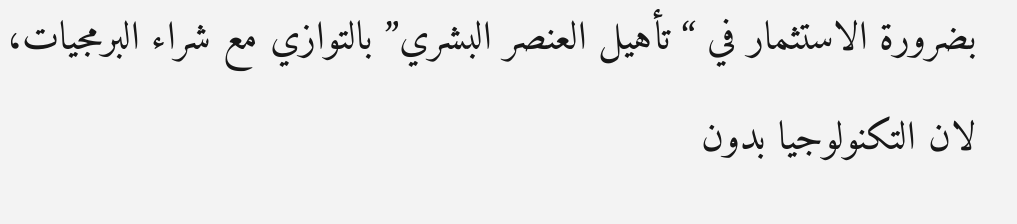بضرورة الاستثمار في “تأهيل العنصر البشري” بالتوازي مع شراء البرمجيات، لان التكنولوجيا بدون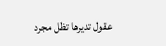عقول تديرها تظل مجرد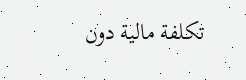تكلفة مالية دون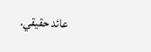عائد حقيقي.